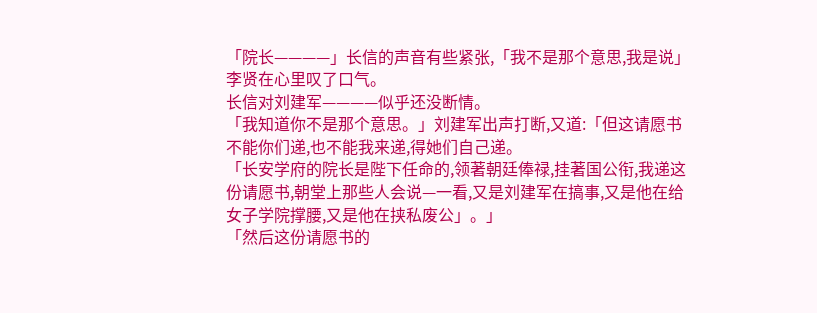「院长————」长信的声音有些紧张,「我不是那个意思,我是说」
李贤在心里叹了口气。
长信对刘建军————似乎还没断情。
「我知道你不是那个意思。」刘建军出声打断,又道:「但这请愿书不能你们递,也不能我来递,得她们自己递。
「长安学府的院长是陛下任命的,领著朝廷俸禄,挂著国公衔,我递这份请愿书,朝堂上那些人会说—一看,又是刘建军在搞事,又是他在给女子学院撑腰,又是他在挟私废公」。」
「然后这份请愿书的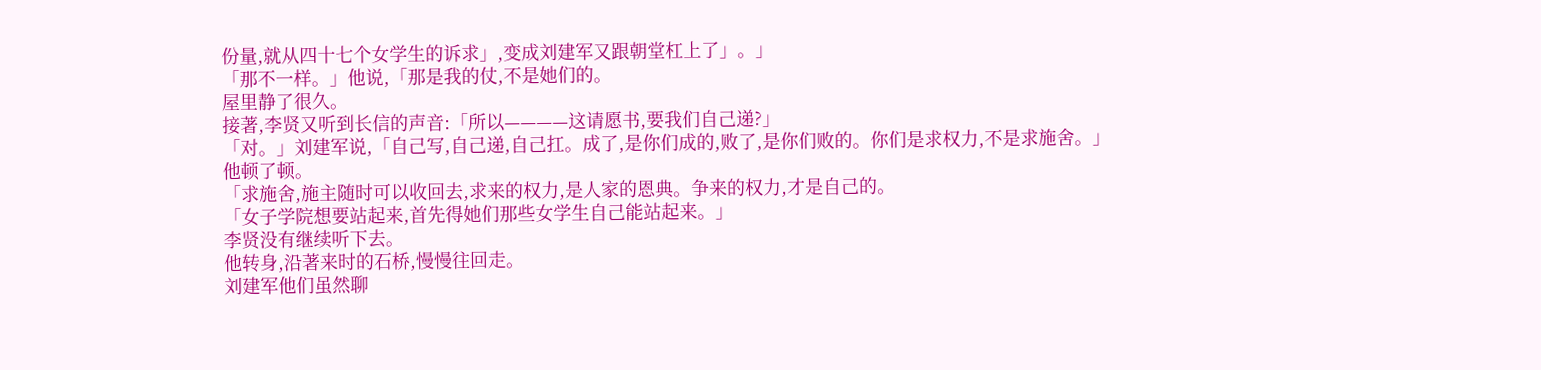份量,就从四十七个女学生的诉求」,变成刘建军又跟朝堂杠上了」。」
「那不一样。」他说,「那是我的仗,不是她们的。
屋里静了很久。
接著,李贤又听到长信的声音:「所以————这请愿书,要我们自己递?」
「对。」刘建军说,「自己写,自己递,自己扛。成了,是你们成的,败了,是你们败的。你们是求权力,不是求施舍。」
他顿了顿。
「求施舍,施主随时可以收回去,求来的权力,是人家的恩典。争来的权力,才是自己的。
「女子学院想要站起来,首先得她们那些女学生自己能站起来。」
李贤没有继续听下去。
他转身,沿著来时的石桥,慢慢往回走。
刘建军他们虽然聊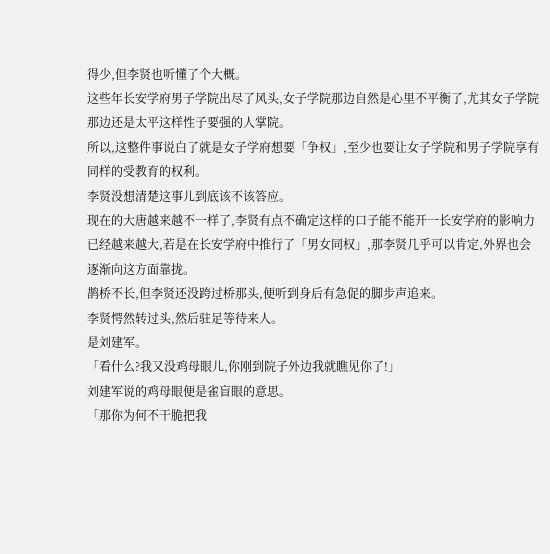得少,但李贤也听懂了个大概。
这些年长安学府男子学院出尽了风头,女子学院那边自然是心里不平衡了,尤其女子学院那边还是太平这样性子要强的人掌院。
所以,这整件事说白了就是女子学府想要「争权」,至少也要让女子学院和男子学院享有同样的受教育的权利。
李贤没想清楚这事儿到底该不该答应。
现在的大唐越来越不一样了,李贤有点不确定这样的口子能不能开一长安学府的影响力已经越来越大,若是在长安学府中推行了「男女同权」,那李贤几乎可以肯定,外界也会逐渐向这方面靠拢。
鹊桥不长,但李贤还没跨过桥那头,便听到身后有急促的脚步声追来。
李贤愕然转过头,然后驻足等待来人。
是刘建军。
「看什么?我又没鸡母眼儿,你刚到院子外边我就瞧见你了!」
刘建军说的鸡母眼便是雀盲眼的意思。
「那你为何不干脆把我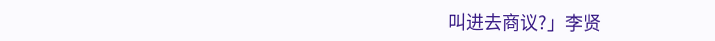叫进去商议?」李贤